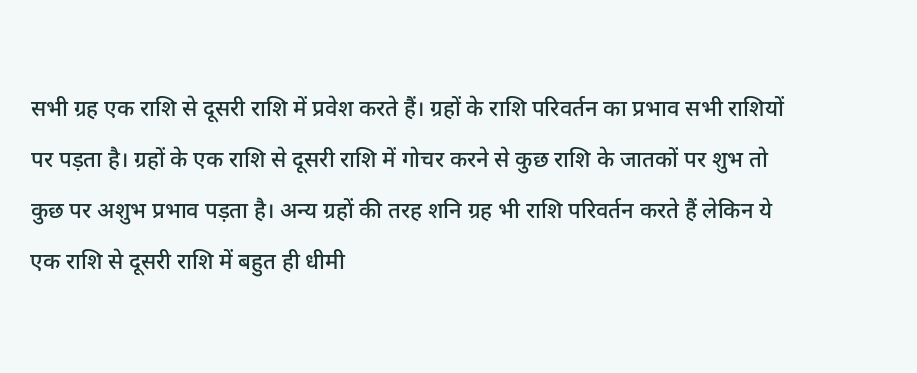सभी ग्रह एक राशि से दूसरी राशि में प्रवेश करते हैं। ग्रहों के राशि परिवर्तन का प्रभाव सभी राशियों पर पड़ता है। ग्रहों के एक राशि से दूसरी राशि में गोचर करने से कुछ राशि के जातकों पर शुभ तो कुछ पर अशुभ प्रभाव पड़ता है। अन्य ग्रहों की तरह शनि ग्रह भी राशि परिवर्तन करते हैं लेकिन ये एक राशि से दूसरी राशि में बहुत ही धीमी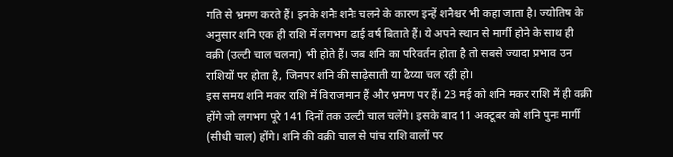गति से भ्रमण करते हैं। इनके शनैः शनैः चलने के कारण इन्हें शनैश्चर भी कहा जाता है। ज्योतिष के अनुसार शनि एक ही राशि में लगभग ढाई वर्ष बिताते हैं। ये अपने स्थान से मार्गी होने के साथ ही वक्री (उल्टी चाल चलना) भी होते हैं। जब शनि का परिवर्तन होता है तो सबसे ज्यादा प्रभाव उन राशियों पर होता है, जिनपर शनि की साढ़ेसाती या ढैय्या चल रही हो।
इस समय शनि मकर राशि में विराजमान हैं और भ्रमण पर हैं। 23 मई को शनि मकर राशि में ही वक्री होंगे जो लगभग पूरे 141 दिनों तक उल्टी चाल चलेंगे। इसके बाद 11 अक्टूबर को शनि पुनः मार्गी (सीधी चाल) होंगे। शनि की वक्री चाल से पांच राशि वालों पर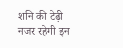शनि की टेढ़ी नजर रहेगी इन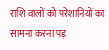राशि वालों को परेशानियों का सामना करना पड़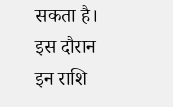सकता है। इस दौरान इन राशि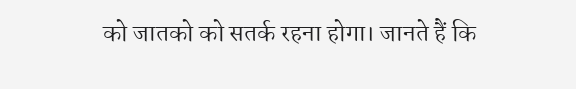को जातको को सतर्क रहना होगा। जानते हैं कि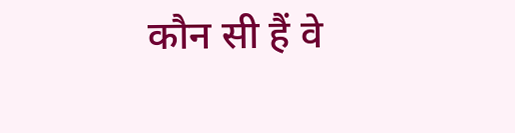कौन सी हैं वे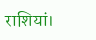राशियां।